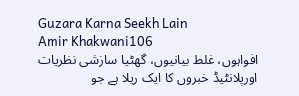Guzara Karna Seekh Lain
Amir Khakwani106
افواہوں، غلط بیانیوں، گھٹیا سازشی نظریات اورپلانٹیڈ خبروں کا ایک ریلا ہے جو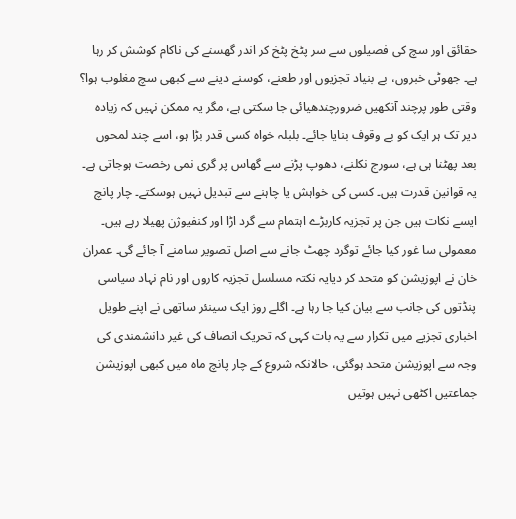حقائق اور سچ کی فصیلوں سے سر پٹخ پٹخ کر اندر گھسنے کی ناکام کوشش کر رہا ہے۔ جھوٹی خبروں، بے بنیاد تجزیوں اور طعنے، کوسنے دینے سے کبھی سچ مغلوب ہوا؟ وقتی طور پرچند آنکھیں ضرورچندھیائی جا سکتی ہے، مگر یہ ممکن نہیں کہ زیادہ دیر تک ہر ایک کو بے وقوف بنایا جائے۔ بلبلہ خواہ کسی قدر بڑا ہو، اسے چند لمحوں بعد پھٹنا ہی ہے، سورج نکلنے، دھوپ پڑنے سے گھاس پر گری نمی رخصت ہوجاتی ہے۔ یہ قوانین قدرت ہیں۔ کسی کی خواہش یا چاہنے سے تبدیل نہیں ہوسکتے۔ چار پانچ ایسے نکات ہیں جن پر تجزیہ کاربڑے اہتمام سے گرد اڑا اور کنفیوژن پھیلا رہے ہیں۔ معمولی سا غور کیا جائے توگرد چھٹ جانے سے اصل تصویر سامنے آ جائے گی۔ عمران خان نے اپوزیشن کو متحد کر دیایہ نکتہ مسلسل تجزیہ کاروں اور نام نہاد سیاسی پنڈتوں کی جانب سے بیان کیا جا رہا ہے۔ اگلے روز ایک سینئر ساتھی نے اپنے طویل اخباری تجزیے میں تکرار سے یہ بات کہی کہ تحریک انصاف کی غیر دانشمندی کی وجہ سے اپوزیشن متحد ہوگئی، حالانکہ شروع کے چار پانچ ماہ میں کبھی اپوزیشن جماعتیں اکٹھی نہیں ہوتیں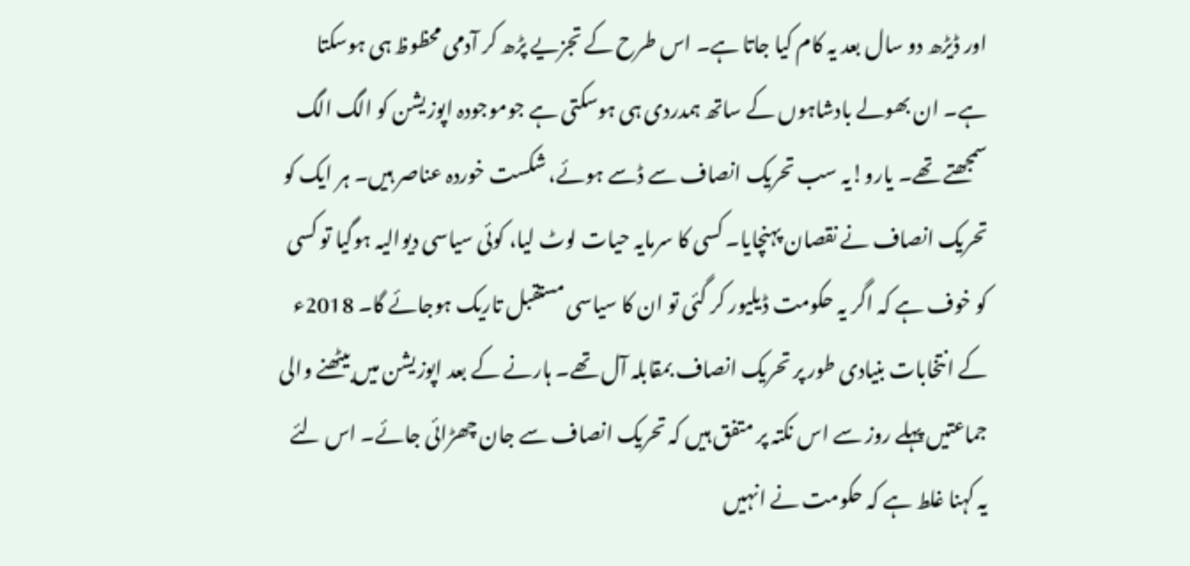اور ڈیڑھ دو سال بعد یہ کام کیا جاتا ہے۔ اس طرح کے تجزیے پڑھ کر آدمی محظوظ ہی ہوسکتا ہے۔ ان بھولے بادشاہوں کے ساتھ ہمدردی ہی ہوسکتی ہے جوموجودہ اپوزیشن کو الگ الگ سمجھتے تھے۔ یارو!یہ سب تحریک انصاف سے ڈسے ہوئے، شکست خوردہ عناصر ہیں۔ ہر ایک کو تحریک انصاف نے نقصان پہنچایا۔ کسی کا سرمایہ حیات لوٹ لیا، کوئی سیاسی دیوالیہ ہوگیا تو کسی کو خوف ہے کہ اگر یہ حکومت ڈیلیور کر گئی تو ان کا سیاسی مستقبل تاریک ہوجائے گا۔ 2018ء کے انتخابات بنیادی طور پر تحریک انصاف بمقابلہ آل تھے۔ ہارنے کے بعد اپوزیشن میں بیٹھنے والی جماعتیں پہلے روز سے اس نکتہ پر متفق ہیں کہ تحریک انصاف سے جان چھڑائی جائے۔ اس لئے یہ کہنا غلط ہے کہ حکومت نے انہیں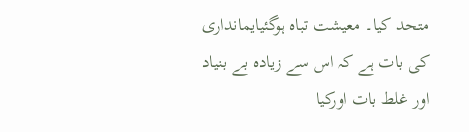متحد کیا۔ معیشت تباہ ہوگئیایمانداری کی بات ہے کہ اس سے زیادہ بے بنیاد اور غلط بات اورکیا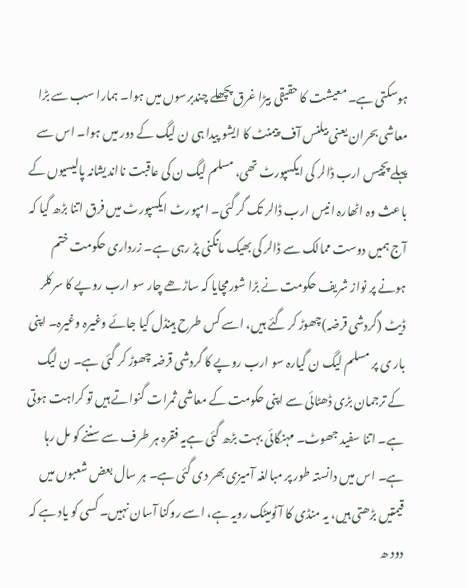ہوسکتی ہے۔ معیشت کا حقیقی بیڑا غرق پچھلے چندبرسوں میں ہوا۔ ہمارا سب سے بڑا معاشی بحران یعنی بیلنس آف پیمنٹ کا ایشو پیدا ہی ن لیگ کے دور میں ہوا۔ اس سے پہلے پچیس ارب ڈالر کی ایکسپورٹ تھی، مسلم لیگ ن کی عاقبت نااندیشانہ پالیسیوں کے باعث وہ اٹھارہ انیس ارب ڈالر تک گر گئی۔ امپورٹ ایکسپورٹ میں فرق اتنا بڑھ گیا کہ آج ہمیں دوست ممالک سے ڈالر کی بھیک مانگنی پڑ رہی ہے۔ زرداری حکومت ختم ہونے پر نواز شریف حکومت نے بڑا شورمچایا کہ ساڑھے چار سو ارب روپے کا سرکلر ڈیٹ (گردشی قرضہ)چھوڑ کر گئے ہیں، اسے کس طرح ہینڈل کیا جائے وغیرہ وغیرہ۔ اپنی بار ی پر مسلم لیگ ن گیارہ سو ارب روپے کا گردشی قرضہ چھوڑ کر گئی ہے۔ ن لیگ کے ترجمان بڑی ڈھٹائی سے اپنی حکومت کے معاشی ثمرات گنواتے ہیں تو کراہت ہوتی ہے۔ اتنا سفید جھوٹ۔ مہنگائی بہت بڑھ گئی ہےیہ فقرہ ہر طرف سے سننے کو مل رہا ہے۔ اس میں دانستہ طور پر مبالغہ آمیزی بھر دی گئی ہے۔ ہر سال بعض شعبوں میں قیمتیں بڑھتی ہیں، یہ منڈی کا آٹومیٹک رویہ ہے، اسے روکنا آسان نہیں۔ کسی کو یاد ہے کہ دود ھ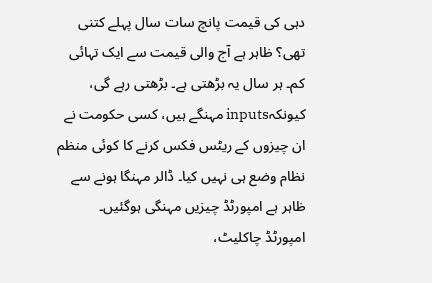دہی کی قیمت پانچ سات سال پہلے کتنی تھی؟ ظاہر ہے آج والی قیمت سے ایک تہائی کم۔ ہر سال یہ بڑھتی ہے۔ بڑھتی رہے گی، کیونکہinputs مہنگے ہیں، کسی حکومت نے ان چیزوں کے ریٹس فکس کرنے کا کوئی منظم نظام وضع ہی نہیں کیا۔ ڈالر مہنگا ہونے سے ظاہر ہے امپورٹڈ چیزیں مہنگی ہوگئیں۔ امپورٹڈ چاکلیٹ،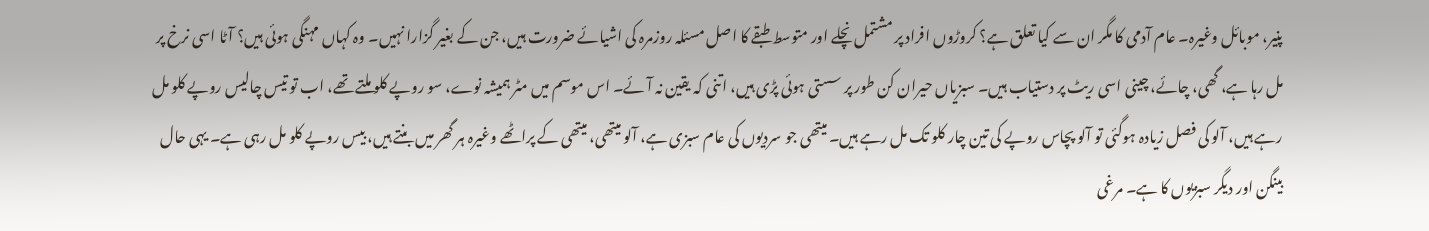پنیر، موبائل وغیرہ۔ عام آدمی کا مگر ان سے کیا تعلق ہے؟ کروڑوں افراد پر مشتمل نچلے اور متوسط طبقے کا اصل مسئلہ روزمرہ کی اشیائے ضرورت ہیں، جن کے بغیر گزارا نہیں۔ وہ کہاں مہنگی ہوئی ہیں؟ آٹا اسی نرخ پر مل رہا ہے، گھی، چائے، چینی اسی ریٹ پر دستیاب ہیں۔ سبزیاں حیران کن طور پر سستی ہوئی پڑی ہیں، اتنی کہ یقین نہ آئے۔ اس موسم میں مٹر ہمیشہ نوے، سو روپے کلو ملتے تھے، اب تو تیس چالیس روپے کلو مل رہے ہیں، آلو کی فصل زیادہ ہوگئی تو آلو پچاس روپے کی تین چار کلو تک مل رہے ہیں۔ میتھی جو سردیوں کی عام سبزی ہے، آلو میتھی، میتھی کے پراٹھے وغیرہ ہر گھر میں بنتے ہیں، بیس روپے کلو مل رہی ہے۔ یہی حال بینگن اور دیگر سبزیوں کا ہے۔ مرغی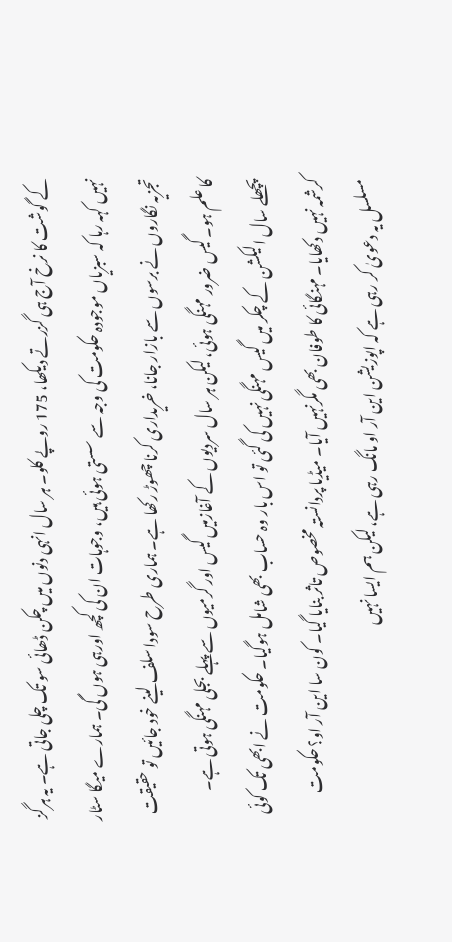کے گوشت کا نرخ آج ہی گزرتے دیکھا، 175 روپے کلو۔ ہر سال انہی دنوں میں چکن ڈھائی سو تک چلی جاتی ہے۔ یہ ہرگز نہیں کہہ رہا کہ سبزیاں موجودہ حکومت کی وجہ سے سستی ہوئی ہیں، وجوہات ان کی کچھ اورہی ہوں گی۔ ہمارے میگا سٹار تجزیہ نگاروں نے برسوں سے بازار جانا، خریداری کرنا چھوڑ رکھا ہے۔ ہماری طرح سودا سلف لینے خود جائیں تو حقیقت کا علم ہو۔ گیس ضرور مہنگی ہوئی، لیکن ہر سال سردیوں کے آغازمیں گیس اور گرمیوں سے پہلے بجلی مہنگی ہوتی ہے۔ پچھلے سال الیکشن کے چکر میں گیس مہنگی نہیں کی گئی تو اس بار وہ حساب بھی شامل ہوگیا۔ حکومت نے ابھی تک کوئی کرشمہ نہیں دکھایا۔ مہنگائی کا طوفان بھی مگرنہیں آیا۔ میڈیا پردانستہ مخصوص تاثر بنایا گیا۔ کون سا این آر او؟ حکومت مسلسل یہ دعویٰ کر رہی ہے کہ اپوزیشن این آر او مانگ رہی ہے، لیکن ہم ایسا نہیں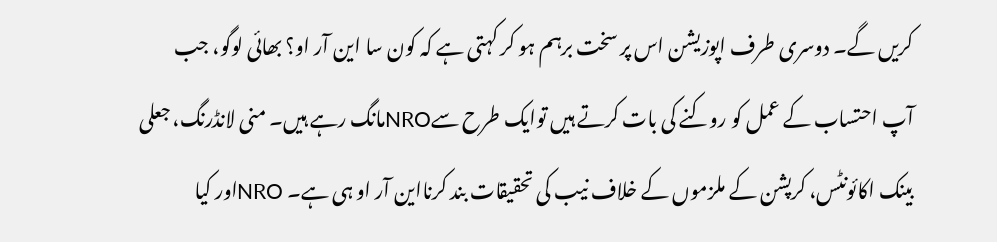کریں گے۔ دوسری طرف اپوزیشن اس پر سخت برہم ہو کر کہتی ہے کہ کون سا این آر او؟ بھائی لوگو، جب آپ احتساب کے عمل کو روکنے کی بات کرتے ہیں توایک طرح سےNROمانگ رہے ہیں۔ منی لانڈرنگ، جعلی بینک اکائونٹس، کرپشن کے ملزموں کے خلاف نیب کی تحقیقات بند کرنااین آر او ہی ہے۔ NROاور کیا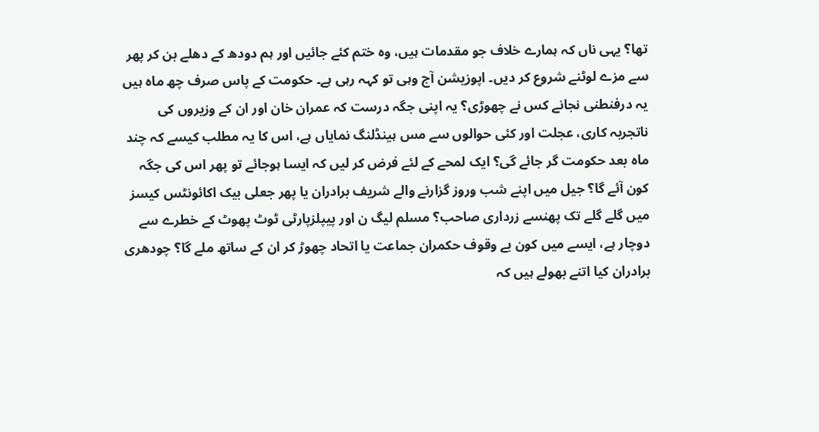تھا؟ یہی ناں کہ ہمارے خلاف جو مقدمات ہیں، وہ ختم کئے جائیں اور ہم دودھ کے دھلے بن کر پھر سے مزے لوٹنے شروع کر دیں۔ اپوزیشن آج وہی تو کہہ رہی ہے۔ حکومت کے پاس صرف چھ ماہ ہیں یہ درفنطنی نجانے کس نے چھوڑی؟ یہ اپنی جگہ درست کہ عمران خان اور ان کے وزیروں کی ناتجربہ کاری، عجلت اور کئی حوالوں سے مس ہینڈلنگ نمایاں ہے، اس کا یہ مطلب کیسے کہ چند ماہ بعد حکومت گر جائے گی؟ ایک لمحے کے لئے فرض کر لیں کہ ایسا ہوجائے تو پھر اس کی جگہ کون آئے گا؟ جیل میں اپنے شب وروز گزارنے والے شریف برادران یا پھر جعلی بیک اکائونٹس کیسز میں گلے گلے تک پھنسے زرداری صاحب؟ مسلم لیگ ن اور پیپلزپارٹی ٹوٹ پھوٹ کے خطرے سے دوچار ہے، ایسے میں کون بے وقوف حکمران جماعت یا اتحاد چھوڑ کر ان کے ساتھ ملے گا؟ چودھری برادران کیا اتنے بھولے ہیں کہ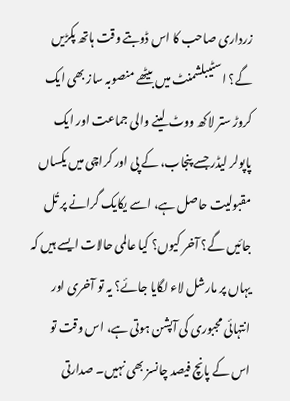زرداری صاحب کا اس ڈوبتے وقت ہاتھ پکڑیں گے؟ اسٹیبلشمنٹ میں بیٹھے منصوبہ ساز بھی ایک کروڑ ستر لاکھ ووٹ لینے والی جماعت اور ایک پاپولر لیڈر جسے پنجاب، کے پی اور کراچی میں یکساں مقبولیت حاصل ہے، اسے یکایک گرانے پر تُل جائیں گے؟ آخر کیوں؟ کیا عالمی حالات ایسے ہیں کہ یہاں پر مارشل لاء لگایا جائے؟ یہ تو آخری اور انتہائی مجبوری کی آپشن ہوتی ہے، اس وقت تو اس کے پانچ فیصد چانسز بھی نہیں۔ صدارتی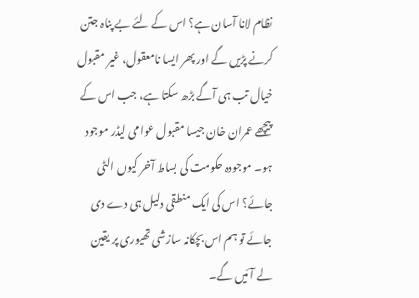نظام لانا آسان ہے؟ اس کے لئے بے پناہ جتن کرنے پڑیں گے اور پھر ایسا نامعقول، غیر مقبول خیال تب ہی آگے بڑھ سکتا ہے، جب اس کے پیچھے عمران خان جیسا مقبول عوامی لیڈر موجود ہو۔ موجودہ حکومت کی بساط آخر کیوں الٹی جائے؟ اس کی ایک منطقی دلیل ہی دے دی جائے تو ہم اس بچکانہ سازشی تھیوری پر یقین لے آئیں گے۔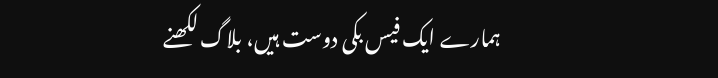ہمارے ایک فیس بکی دوست ہیں، بلاگ لکھنے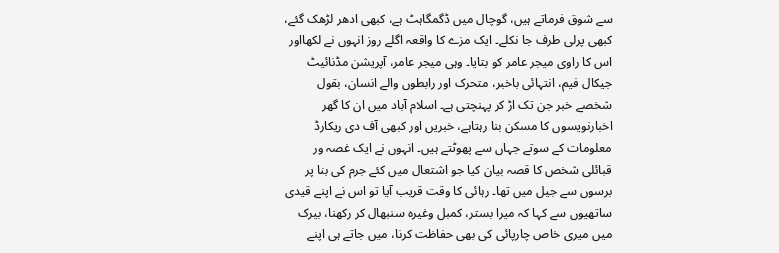سے شوق فرماتے ہیں، گوچال میں ڈگمگاہٹ ہے، کبھی ادھر لڑھک گئے، کبھی پرلی طرف جا نکلے۔ ایک مزے کا واقعہ اگلے روز انہوں نے لکھااور اس کا راوی میجر عامر کو بتایا۔ وہی میجر عامر، آپریشن مڈنائیٹ جیکال فیم، انتہائی باخبر، متحرک اور رابطوں والے انسان، بقول شخصے خبر جن تک اڑ کر پہنچتی ہے۔ اسلام آباد میں ان کا گھر اخبارنویسوں کا مسکن بنا رہتاہے، خبریں اور کبھی آف دی ریکارڈ معلومات کے سوتے جہاں سے پھوٹتے ہیں۔ انہوں نے ایک غصہ ور قبائلی شخص کا قصہ بیان کیا جو اشتعال میں کئے جرم کی بنا پر برسوں سے جیل میں تھا۔ رہائی کا وقت قریب آیا تو اس نے اپنے قیدی ساتھیوں سے کہا کہ میرا بستر، کمبل وغیرہ سنبھال کر رکھنا، بیرک میں میری خاص چارپائی کی بھی حفاظت کرنا، میں جاتے ہی اپنے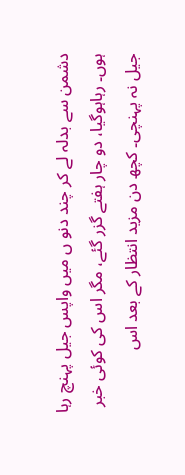دشمن سے بدلہ لے کر چند دنو ں میں واپس جیل پہنچ رہا ہوں۔ رہاہوگیا، دو چار ہفتے گزر گئے، مگر اس کی کوئی خبر جیل نہ پہنچی۔ کچھ دن مزید انتظار کے بعد اس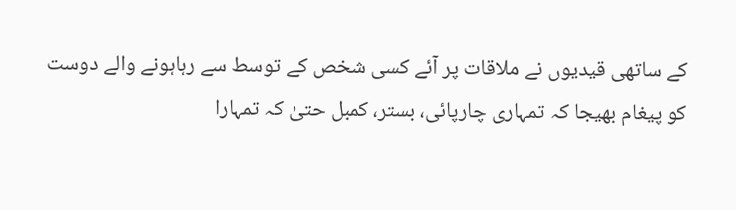کے ساتھی قیدیوں نے ملاقات پر آئے کسی شخص کے توسط سے رہاہونے والے دوست کو پیغام بھیجا کہ تمہاری چارپائی، بستر، کمبل حتیٰ کہ تمہارا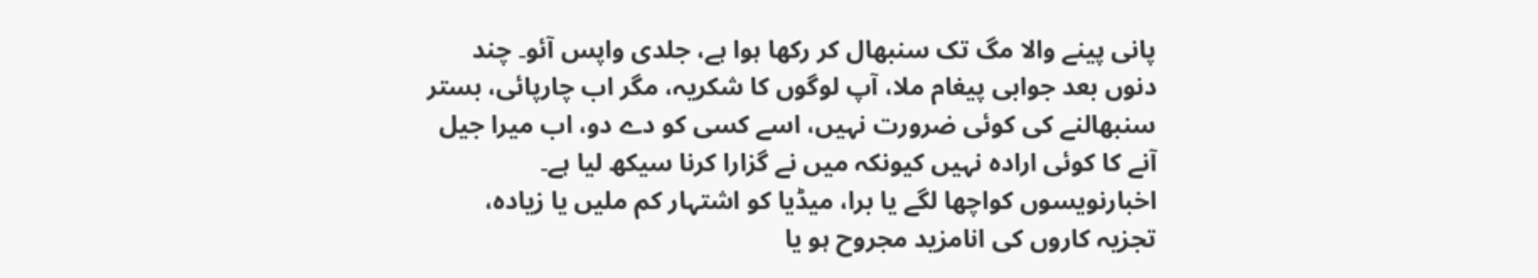پانی پینے والا مگ تک سنبھال کر رکھا ہوا ہے، جلدی واپس آئو۔ چند دنوں بعد جوابی پیغام ملا، آپ لوگوں کا شکریہ، مگر اب چارپائی، بستر سنبھالنے کی کوئی ضرورت نہیں، اسے کسی کو دے دو، اب میرا جیل آنے کا کوئی ارادہ نہیں کیونکہ میں نے گزارا کرنا سیکھ لیا ہے۔ اخبارنویسوں کواچھا لگے یا برا، میڈیا کو اشتہار کم ملیں یا زیادہ، تجزیہ کاروں کی انامزید مجروح ہو یا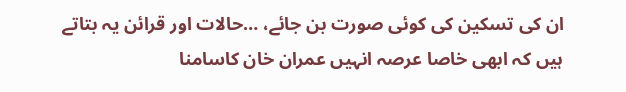ان کی تسکین کی کوئی صورت بن جائے، …حالات اور قرائن یہ بتاتے ہیں کہ ابھی خاصا عرصہ انہیں عمران خان کاسامنا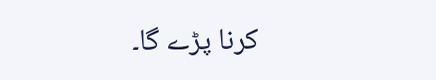کرنا پڑے گا۔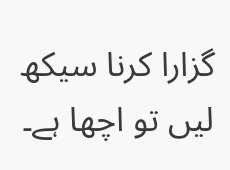گزارا کرنا سیکھ لیں تو اچھا ہے۔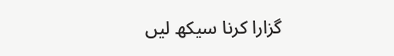گزارا کرنا سیکھ لیں